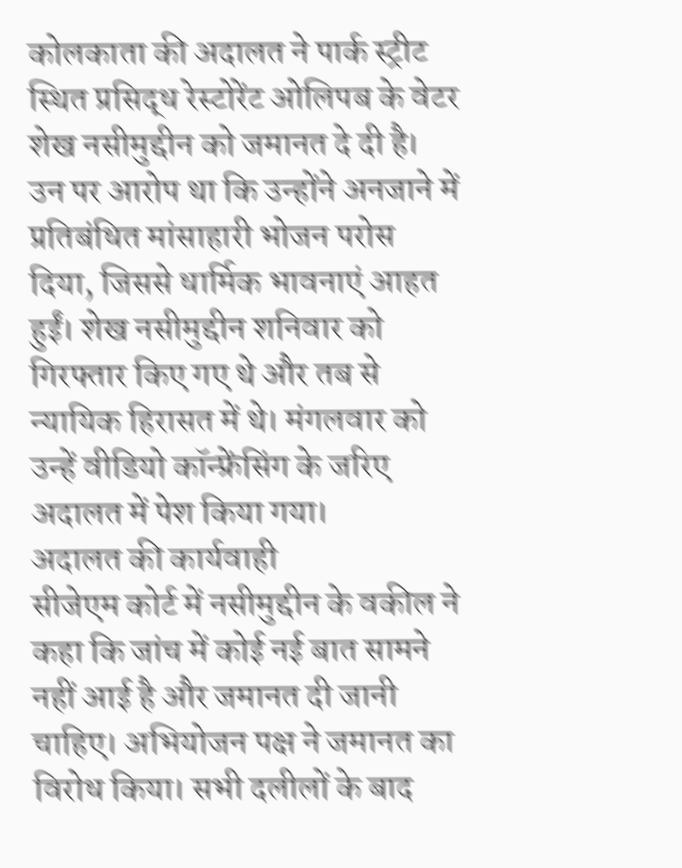कोलकाता की अदालत ने पार्क स्ट्रीट स्थित प्रसिद्ध रेस्टोरेंट ओलिपब के वेटर शेख नसीमुद्दीन को जमानत दे दी है। उन पर आरोप था कि उन्होंने अनजाने में प्रतिबंधित मांसाहारी भोजन परोस दिया, जिससे धार्मिक भावनाएं आहत हुईं। शेख नसीमुद्दीन शनिवार को गिरफ्तार किए गए थे और तब से न्यायिक हिरासत में थे। मंगलवार को उन्हें वीडियो कॉन्फ्रेंसिंग के जरिए अदालत में पेश किया गया।
अदालत की कार्यवाही
सीजेएम कोर्ट में नसीमुद्दीन के वकील ने कहा कि जांच में कोई नई बात सामने नहीं आई है और जमानत दी जानी चाहिए। अभियोजन पक्ष ने जमानत का विरोध किया। सभी दलीलों के बाद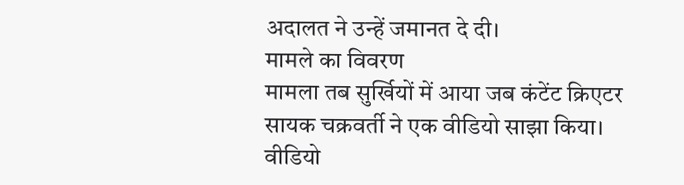अदालत ने उन्हें जमानत दे दी।
मामले का विवरण
मामला तब सुर्खियों में आया जब कंटेंट क्रिएटर सायक चक्रवर्ती ने एक वीडियो साझा किया। वीडियो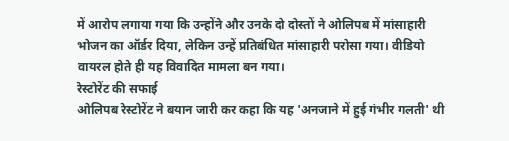में आरोप लगाया गया कि उन्होंने और उनके दो दोस्तों ने ओलिपब में मांसाहारी भोजन का ऑर्डर दिया, लेकिन उन्हें प्रतिबंधित मांसाहारी परोसा गया। वीडियो वायरल होते ही यह विवादित मामला बन गया।
रेस्टोरेंट की सफाई
ओलिपब रेस्टोरेंट ने बयान जारी कर कहा कि यह 'अनजाने में हुई गंभीर गलती' थी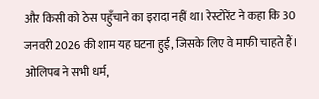और किसी को ठेस पहुँचाने का इरादा नहीं था। रेस्टोरेंट ने कहा कि 30 जनवरी 2026 की शाम यह घटना हुई, जिसके लिए वे माफी चाहते हैं। ओलिपब ने सभी धर्म,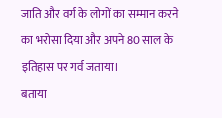जाति और वर्ग के लोगों का सम्मान करने का भरोसा दिया और अपने 80 साल के इतिहास पर गर्व जताया।
बताया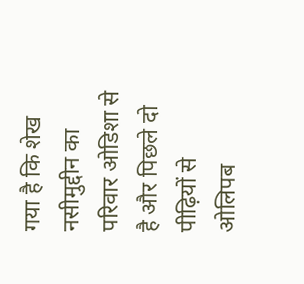गया है कि शेख नसीमुद्दीन का परिवार ओडिशा से है और पिछले दो पीढ़ियों से ओलिपब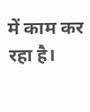में काम कर रहा है।